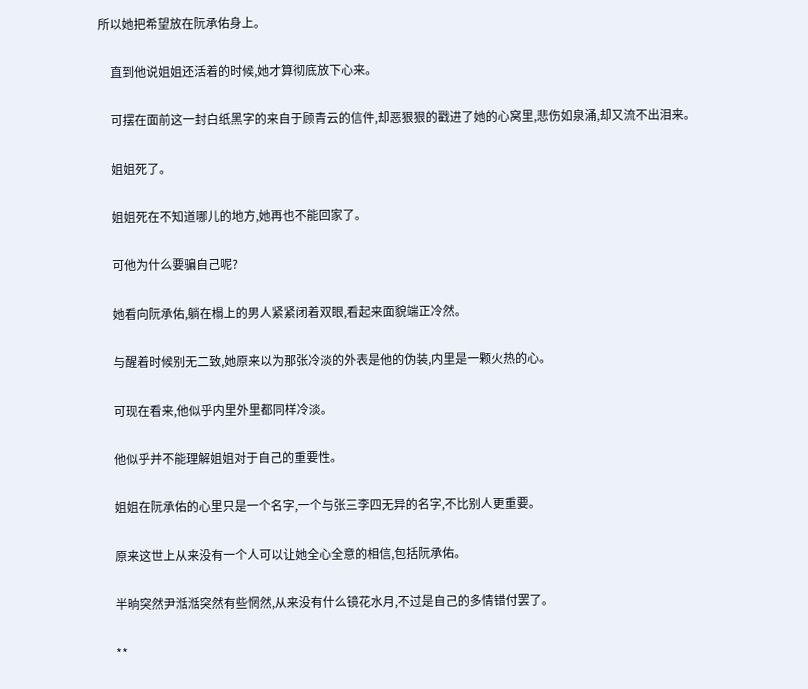所以她把希望放在阮承佑身上。

    直到他说姐姐还活着的时候,她才算彻底放下心来。

    可摆在面前这一封白纸黑字的来自于顾青云的信件,却恶狠狠的戳进了她的心窝里,悲伤如泉涌,却又流不出泪来。

    姐姐死了。

    姐姐死在不知道哪儿的地方,她再也不能回家了。

    可他为什么要骗自己呢?

    她看向阮承佑,躺在榻上的男人紧紧闭着双眼,看起来面貌端正冷然。

    与醒着时候别无二致,她原来以为那张冷淡的外表是他的伪装,内里是一颗火热的心。

    可现在看来,他似乎内里外里都同样冷淡。

    他似乎并不能理解姐姐对于自己的重要性。

    姐姐在阮承佑的心里只是一个名字,一个与张三李四无异的名字,不比别人更重要。

    原来这世上从来没有一个人可以让她全心全意的相信,包括阮承佑。

    半晌突然尹湉湉突然有些惘然,从来没有什么镜花水月,不过是自己的多情错付罢了。

    **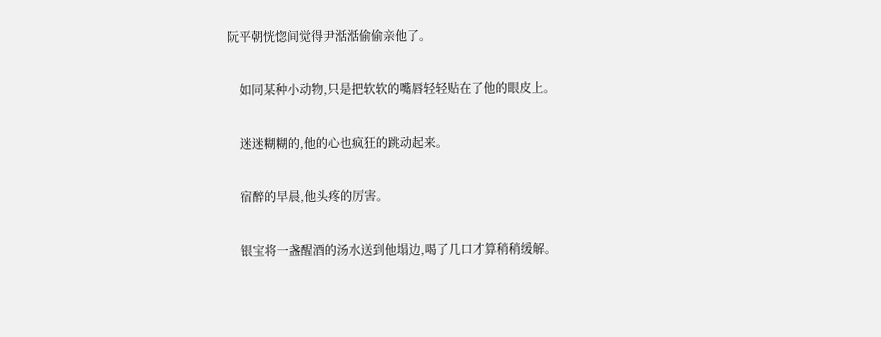阮平朝恍惚间觉得尹湉湉偷偷亲他了。

    如同某种小动物,只是把软软的嘴唇轻轻贴在了他的眼皮上。

    迷迷糊糊的,他的心也疯狂的跳动起来。

    宿醉的早晨,他头疼的厉害。

    银宝将一盏醒酒的汤水送到他塌边,喝了几口才算稍稍缓解。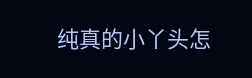纯真的小丫头怎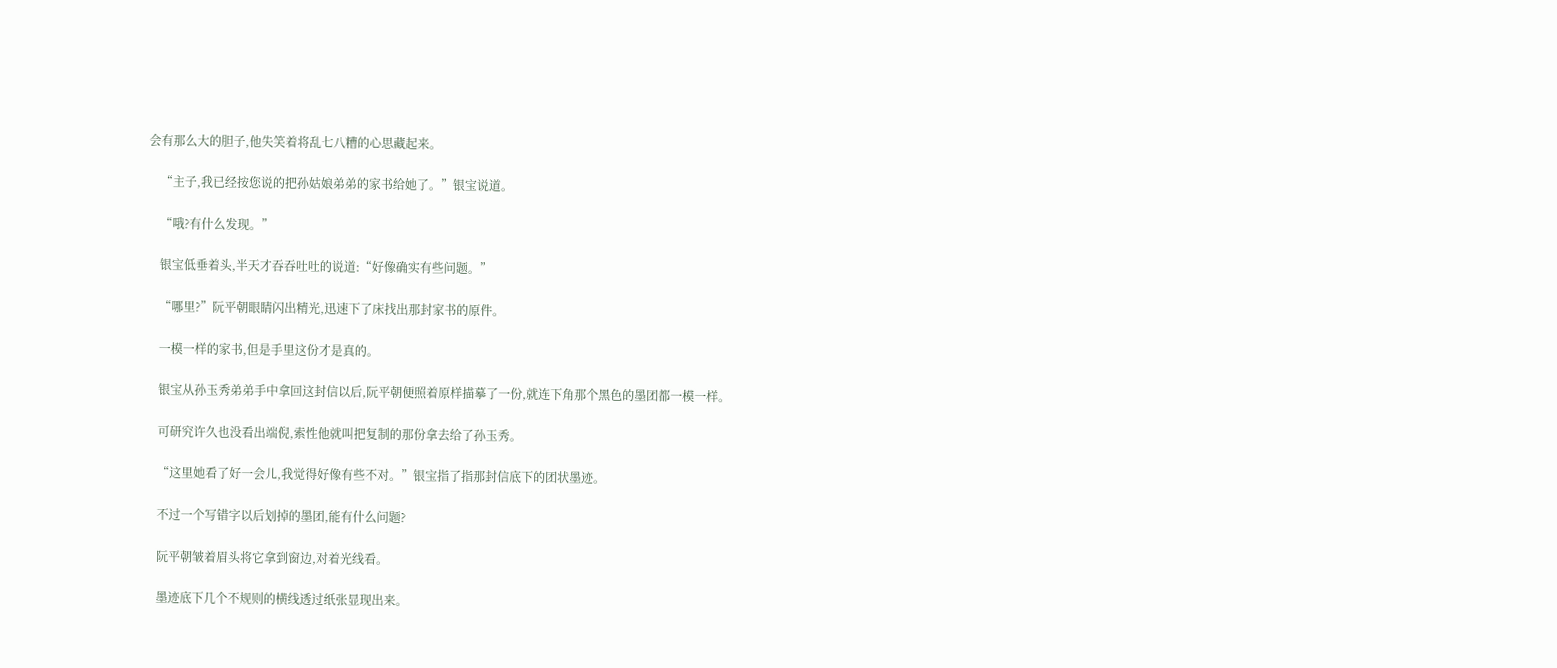会有那么大的胆子,他失笑着将乱七八糟的心思藏起来。

    “主子,我已经按您说的把孙姑娘弟弟的家书给她了。”银宝说道。

    “哦?有什么发现。”

    银宝低垂着头,半天才吞吞吐吐的说道:“好像确实有些问题。”

    “哪里?”阮平朝眼睛闪出精光,迅速下了床找出那封家书的原件。

    一模一样的家书,但是手里这份才是真的。

    银宝从孙玉秀弟弟手中拿回这封信以后,阮平朝便照着原样描摹了一份,就连下角那个黑色的墨团都一模一样。

    可研究许久也没看出端倪,索性他就叫把复制的那份拿去给了孙玉秀。

    “这里她看了好一会儿,我觉得好像有些不对。”银宝指了指那封信底下的团状墨迹。

    不过一个写错字以后划掉的墨团,能有什么问题?

    阮平朝皱着眉头将它拿到窗边,对着光线看。

    墨迹底下几个不规则的横线透过纸张显现出来。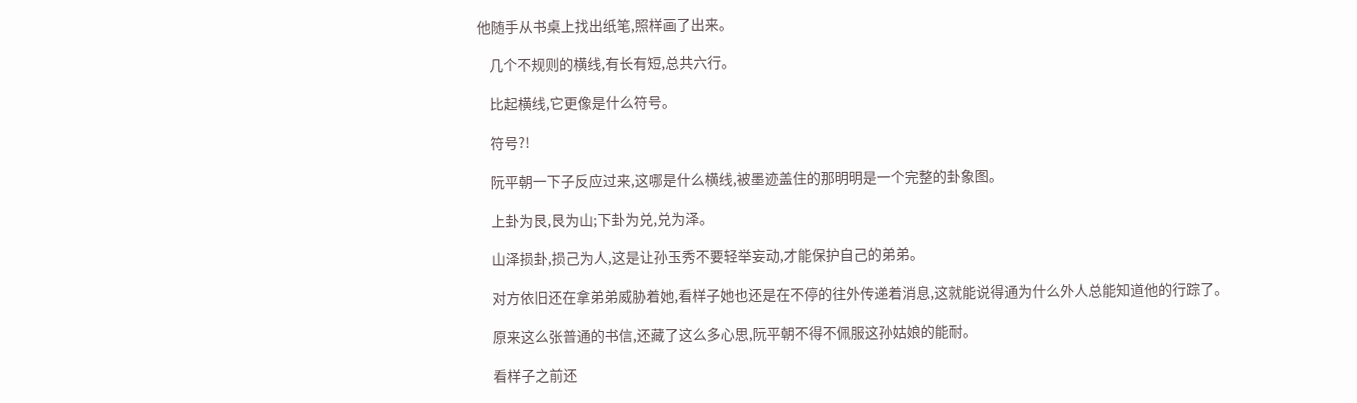他随手从书桌上找出纸笔,照样画了出来。

    几个不规则的横线,有长有短,总共六行。

    比起横线,它更像是什么符号。

    符号?!

    阮平朝一下子反应过来,这哪是什么横线,被墨迹盖住的那明明是一个完整的卦象图。

    上卦为艮,艮为山;下卦为兑,兑为泽。

    山泽损卦,损己为人,这是让孙玉秀不要轻举妄动,才能保护自己的弟弟。

    对方依旧还在拿弟弟威胁着她,看样子她也还是在不停的往外传递着消息,这就能说得通为什么外人总能知道他的行踪了。

    原来这么张普通的书信,还藏了这么多心思,阮平朝不得不佩服这孙姑娘的能耐。

    看样子之前还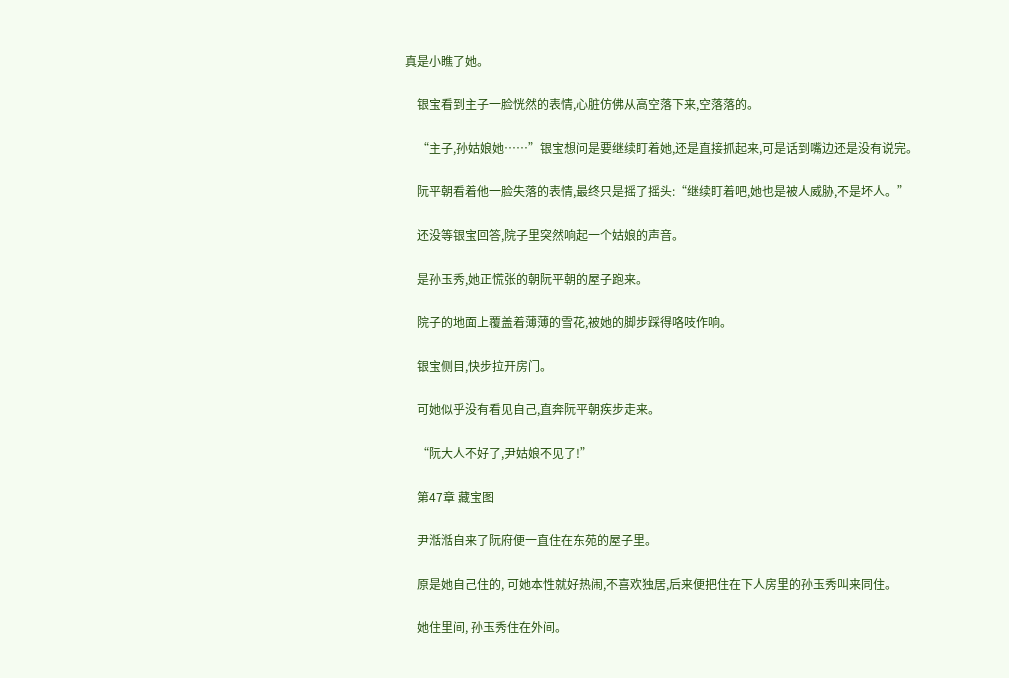真是小瞧了她。

    银宝看到主子一脸恍然的表情,心脏仿佛从高空落下来,空落落的。

    “主子,孙姑娘她……”银宝想问是要继续盯着她,还是直接抓起来,可是话到嘴边还是没有说完。

    阮平朝看着他一脸失落的表情,最终只是摇了摇头:“继续盯着吧,她也是被人威胁,不是坏人。”

    还没等银宝回答,院子里突然响起一个姑娘的声音。

    是孙玉秀,她正慌张的朝阮平朝的屋子跑来。

    院子的地面上覆盖着薄薄的雪花,被她的脚步踩得咯吱作响。

    银宝侧目,快步拉开房门。

    可她似乎没有看见自己,直奔阮平朝疾步走来。

    “阮大人不好了,尹姑娘不见了!”

    第47章 藏宝图

    尹湉湉自来了阮府便一直住在东苑的屋子里。

    原是她自己住的, 可她本性就好热闹,不喜欢独居,后来便把住在下人房里的孙玉秀叫来同住。

    她住里间, 孙玉秀住在外间。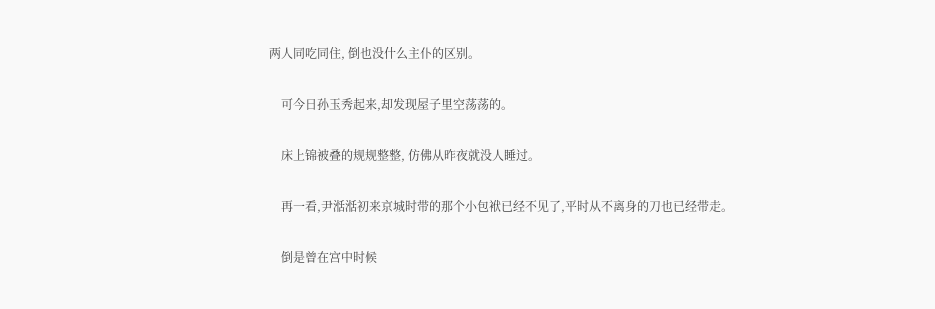两人同吃同住, 倒也没什么主仆的区别。

    可今日孙玉秀起来,却发现屋子里空荡荡的。

    床上锦被叠的规规整整, 仿佛从昨夜就没人睡过。

    再一看,尹湉湉初来京城时带的那个小包袱已经不见了,平时从不离身的刀也已经带走。

    倒是曾在宫中时候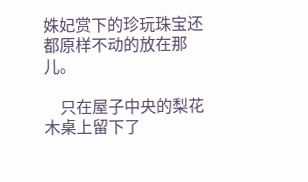姝妃赏下的珍玩珠宝还都原样不动的放在那儿。

    只在屋子中央的梨花木桌上留下了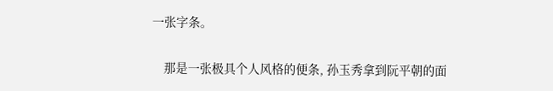一张字条。

    那是一张极具个人风格的便条, 孙玉秀拿到阮平朝的面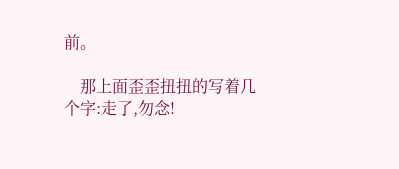前。

    那上面歪歪扭扭的写着几个字:走了,勿念!